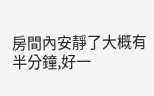房間內安靜了大概有半分鐘,好一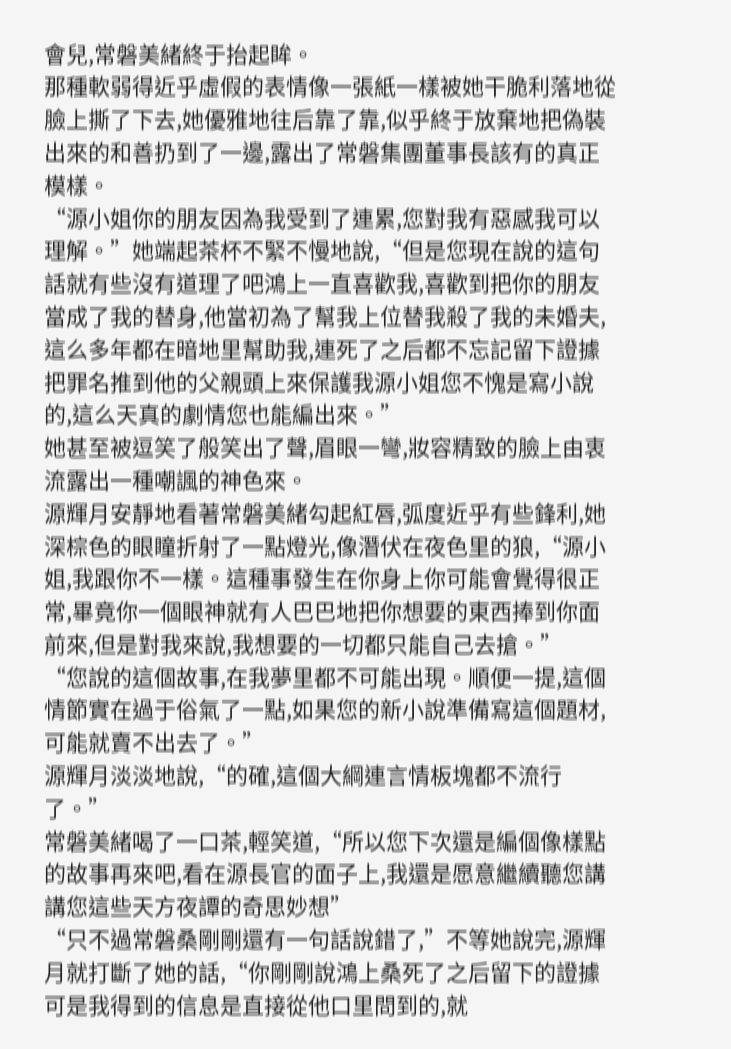會兒,常磐美緒終于抬起眸。
那種軟弱得近乎虛假的表情像一張紙一樣被她干脆利落地從臉上撕了下去,她優雅地往后靠了靠,似乎終于放棄地把偽裝出來的和善扔到了一邊,露出了常磐集團董事長該有的真正模樣。
“源小姐你的朋友因為我受到了連累,您對我有惡感我可以理解。”她端起茶杯不緊不慢地說,“但是您現在說的這句話就有些沒有道理了吧鴻上一直喜歡我,喜歡到把你的朋友當成了我的替身,他當初為了幫我上位替我殺了我的未婚夫,這么多年都在暗地里幫助我,連死了之后都不忘記留下證據把罪名推到他的父親頭上來保護我源小姐您不愧是寫小說的,這么天真的劇情您也能編出來。”
她甚至被逗笑了般笑出了聲,眉眼一彎,妝容精致的臉上由衷流露出一種嘲諷的神色來。
源輝月安靜地看著常磐美緒勾起紅唇,弧度近乎有些鋒利,她深棕色的眼瞳折射了一點燈光,像潛伏在夜色里的狼,“源小姐,我跟你不一樣。這種事發生在你身上你可能會覺得很正常,畢竟你一個眼神就有人巴巴地把你想要的東西捧到你面前來,但是對我來說,我想要的一切都只能自己去搶。”
“您說的這個故事,在我夢里都不可能出現。順便一提,這個情節實在過于俗氣了一點,如果您的新小說準備寫這個題材,可能就賣不出去了。”
源輝月淡淡地說,“的確,這個大綱連言情板塊都不流行了。”
常磐美緒喝了一口茶,輕笑道,“所以您下次還是編個像樣點的故事再來吧,看在源長官的面子上,我還是愿意繼續聽您講講您這些天方夜譚的奇思妙想”
“只不過常磐桑剛剛還有一句話說錯了,”不等她說完,源輝月就打斷了她的話,“你剛剛說鴻上桑死了之后留下的證據可是我得到的信息是直接從他口里問到的,就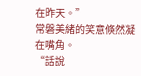在昨天。”
常磐美緒的笑意倏然凝在嘴角。
“話說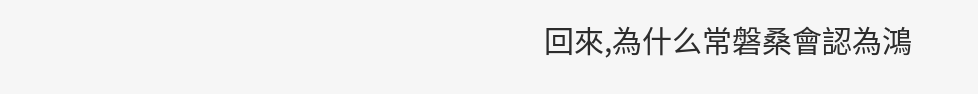回來,為什么常磐桑會認為鴻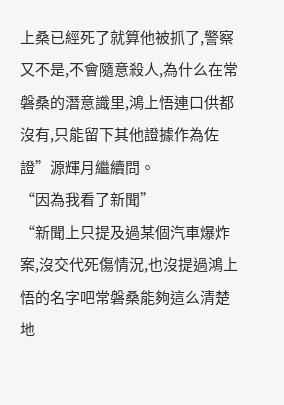上桑已經死了就算他被抓了,警察又不是,不會隨意殺人,為什么在常磐桑的潛意識里,鴻上悟連口供都沒有,只能留下其他證據作為佐證”源輝月繼續問。
“因為我看了新聞”
“新聞上只提及過某個汽車爆炸案,沒交代死傷情況,也沒提過鴻上悟的名字吧常磐桑能夠這么清楚地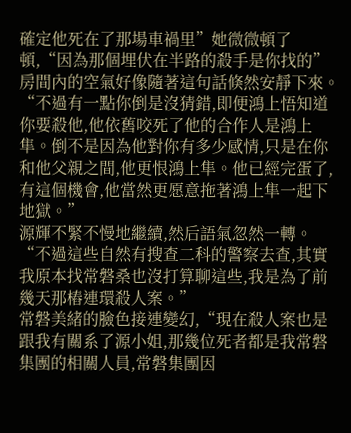確定他死在了那場車禍里”她微微頓了頓,“因為那個埋伏在半路的殺手是你找的”
房間內的空氣好像隨著這句話倏然安靜下來。
“不過有一點你倒是沒猜錯,即便鴻上悟知道你要殺他,他依舊咬死了他的合作人是鴻上隼。倒不是因為他對你有多少感情,只是在你和他父親之間,他更恨鴻上隼。他已經完蛋了,有這個機會,他當然更愿意拖著鴻上隼一起下地獄。”
源輝不緊不慢地繼續,然后語氣忽然一轉。
“不過這些自然有搜查二科的警察去查,其實我原本找常磐桑也沒打算聊這些,我是為了前幾天那樁連環殺人案。”
常磐美緒的臉色接連變幻,“現在殺人案也是跟我有關系了源小姐,那幾位死者都是我常磐集團的相關人員,常磐集團因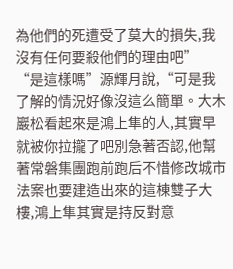為他們的死遭受了莫大的損失,我沒有任何要殺他們的理由吧”
“是這樣嗎”源輝月說,“可是我了解的情況好像沒這么簡單。大木巖松看起來是鴻上隼的人,其實早就被你拉攏了吧別急著否認,他幫著常磐集團跑前跑后不惜修改城市法案也要建造出來的這棟雙子大樓,鴻上隼其實是持反對意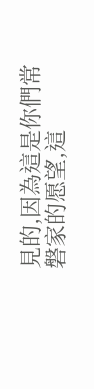見的,因為這是你們常磐家的愿望,這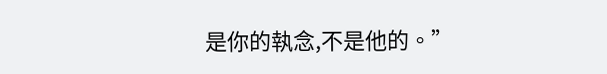是你的執念,不是他的。”